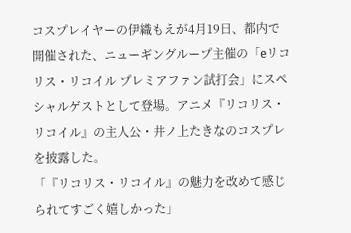コスプレイヤーの伊織もえが4月19日、都内で開催された、ニューギングループ主催の「eリコリス・リコイル プレミアファン試打会」にスペシャルゲストとして登場。アニメ『リコリス・リコイル』の主人公・井ノ上たきなのコスプレを披露した。
「『リコリス・リコイル』の魅力を改めて感じられてすごく嬉しかった」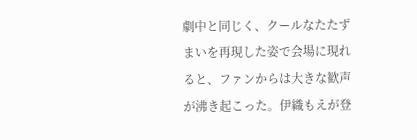劇中と同じく、クールなたたずまいを再現した姿で会場に現れると、ファンからは大きな歓声が沸き起こった。伊織もえが登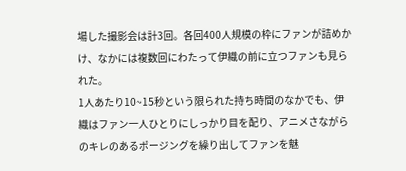場した撮影会は計3回。各回400人規模の枠にファンが詰めかけ、なかには複数回にわたって伊織の前に立つファンも見られた。
1人あたり10~15秒という限られた持ち時間のなかでも、伊織はファン一人ひとりにしっかり目を配り、アニメさながらのキレのあるポージングを繰り出してファンを魅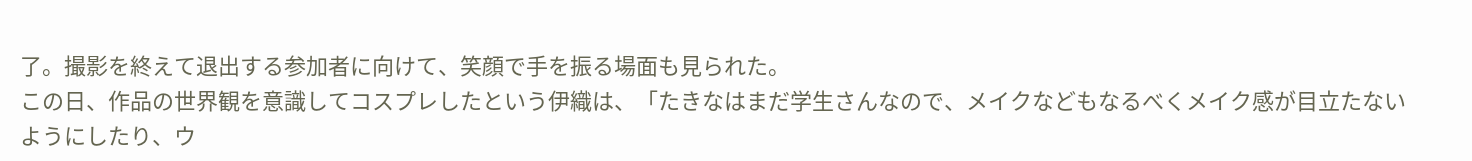了。撮影を終えて退出する参加者に向けて、笑顔で手を振る場面も見られた。
この日、作品の世界観を意識してコスプレしたという伊織は、「たきなはまだ学生さんなので、メイクなどもなるべくメイク感が目立たないようにしたり、ウ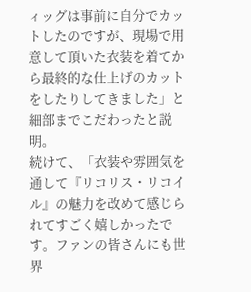ィッグは事前に自分でカットしたのですが、現場で用意して頂いた衣装を着てから最終的な仕上げのカットをしたりしてきました」と細部までこだわったと説明。
続けて、「衣装や雰囲気を通して『リコリス・リコイル』の魅力を改めて感じられてすごく嬉しかったです。ファンの皆さんにも世界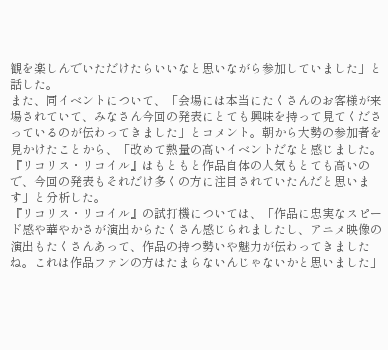観を楽しんでいただけたらいいなと思いながら参加していました」と話した。
また、同イベントについて、「会場には本当にたくさんのお客様が来場されていて、みなさん今回の発表にとても興味を持って見てくださっているのが伝わってきました」とコメント。朝から大勢の参加者を見かけたことから、「改めて熱量の高いイベントだなと感じました。『リコリス・リコイル』はもともと作品自体の人気もとても高いので、今回の発表もそれだけ多くの方に注目されていたんだと思います」と分析した。
『リコリス・リコイル』の試打機については、「作品に忠実なスピード感や華やかさが演出からたくさん感じられましたし、アニメ映像の演出もたくさんあって、作品の持つ勢いや魅力が伝わってきましたね。これは作品ファンの方はたまらないんじゃないかと思いました」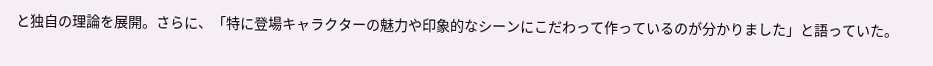と独自の理論を展開。さらに、「特に登場キャラクターの魅力や印象的なシーンにこだわって作っているのが分かりました」と語っていた。